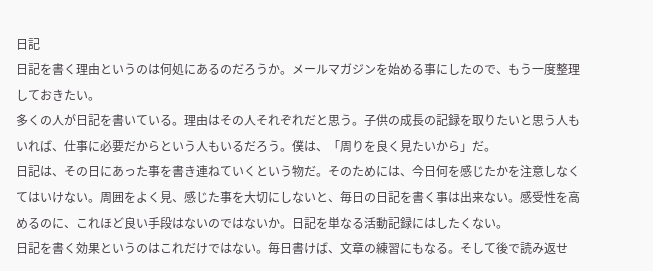日記
日記を書く理由というのは何処にあるのだろうか。メールマガジンを始める事にしたので、もう一度整理しておきたい。
多くの人が日記を書いている。理由はその人それぞれだと思う。子供の成長の記録を取りたいと思う人もいれば、仕事に必要だからという人もいるだろう。僕は、「周りを良く見たいから」だ。
日記は、その日にあった事を書き連ねていくという物だ。そのためには、今日何を感じたかを注意しなくてはいけない。周囲をよく見、感じた事を大切にしないと、毎日の日記を書く事は出来ない。感受性を高めるのに、これほど良い手段はないのではないか。日記を単なる活動記録にはしたくない。
日記を書く効果というのはこれだけではない。毎日書けば、文章の練習にもなる。そして後で読み返せ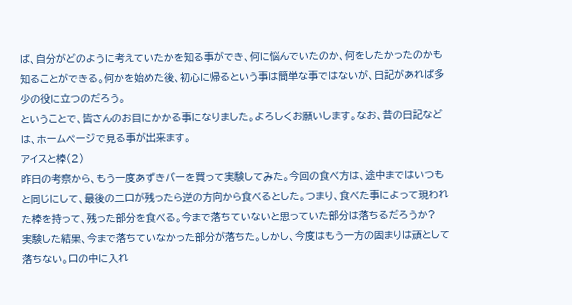ば、自分がどのように考えていたかを知る事ができ、何に悩んでいたのか、何をしたかったのかも知ることができる。何かを始めた後、初心に帰るという事は簡単な事ではないが、日記があれば多少の役に立つのだろう。
ということで、皆さんのお目にかかる事になりました。よろしくお願いします。なお、昔の日記などは、ホームページで見る事が出来ます。
アイスと棒(2)
昨日の考察から、もう一度あずきバーを買って実験してみた。今回の食べ方は、途中まではいつもと同じにして、最後の二口が残ったら逆の方向から食べるとした。つまり、食べた事によって現われた棒を持って、残った部分を食べる。今まで落ちていないと思っていた部分は落ちるだろうか?
実験した結果、今まで落ちていなかった部分が落ちた。しかし、今度はもう一方の固まりは頑として落ちない。口の中に入れ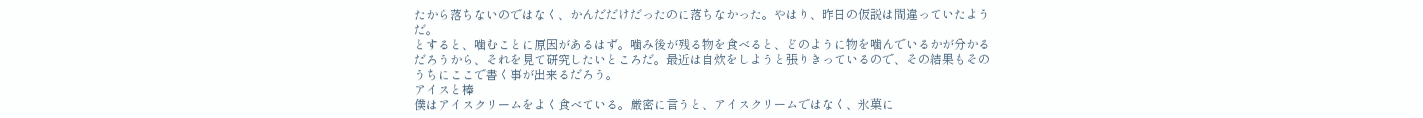たから落ちないのではなく、かんだだけだったのに落ちなかった。やはり、昨日の仮説は間違っていたようだ。
とすると、噛むことに原因があるはず。噛み後が残る物を食べると、どのように物を噛んでいるかが分かるだろうから、それを見て研究したいところだ。最近は自炊をしようと張りきっているので、その結果もそのうちにここで書く事が出来るだろう。
アイスと棒
僕はアイスクリームをよく食べている。厳密に言うと、アイスクリームではなく、氷菓に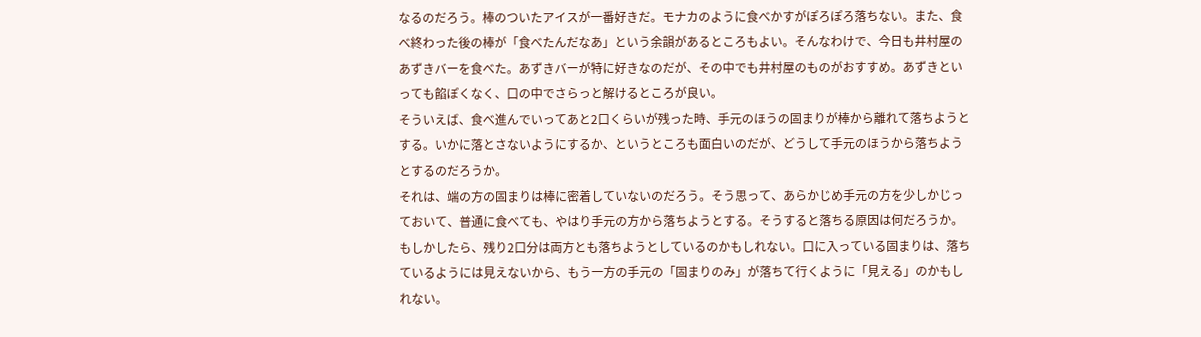なるのだろう。棒のついたアイスが一番好きだ。モナカのように食べかすがぽろぽろ落ちない。また、食べ終わった後の棒が「食べたんだなあ」という余韻があるところもよい。そんなわけで、今日も井村屋のあずきバーを食べた。あずきバーが特に好きなのだが、その中でも井村屋のものがおすすめ。あずきといっても餡ぽくなく、口の中でさらっと解けるところが良い。
そういえば、食べ進んでいってあと2口くらいが残った時、手元のほうの固まりが棒から離れて落ちようとする。いかに落とさないようにするか、というところも面白いのだが、どうして手元のほうから落ちようとするのだろうか。
それは、端の方の固まりは棒に密着していないのだろう。そう思って、あらかじめ手元の方を少しかじっておいて、普通に食べても、やはり手元の方から落ちようとする。そうすると落ちる原因は何だろうか。もしかしたら、残り2口分は両方とも落ちようとしているのかもしれない。口に入っている固まりは、落ちているようには見えないから、もう一方の手元の「固まりのみ」が落ちて行くように「見える」のかもしれない。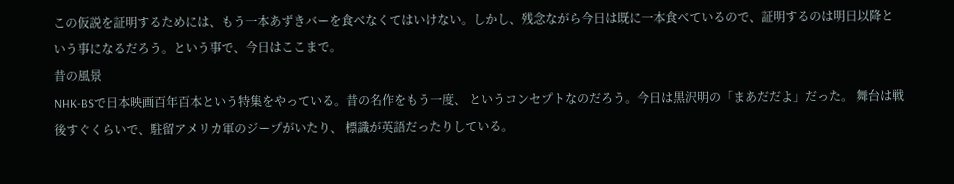この仮説を証明するためには、もう一本あずきバーを食べなくてはいけない。しかし、残念ながら今日は既に一本食べているので、証明するのは明日以降という事になるだろう。という事で、今日はここまで。
昔の風景
NHK-BSで日本映画百年百本という特集をやっている。昔の名作をもう一度、 というコンセプトなのだろう。今日は黒沢明の「まあだだよ」だった。 舞台は戦後すぐくらいで、駐留アメリカ軍のジープがいたり、 標識が英語だったりしている。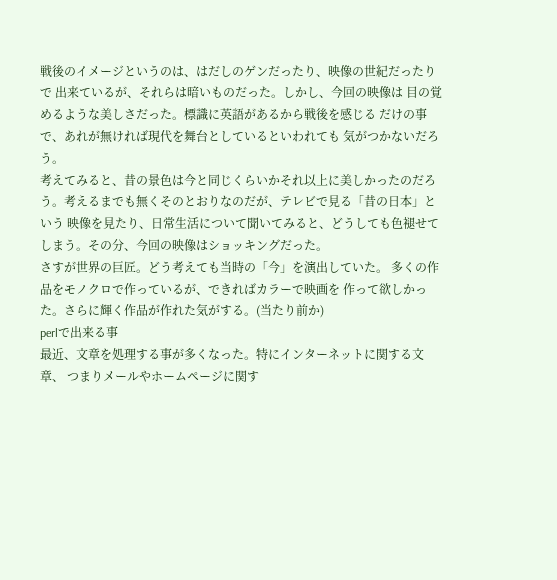戦後のイメージというのは、はだしのゲンだったり、映像の世紀だったりで 出来ているが、それらは暗いものだった。しかし、今回の映像は 目の覚めるような美しさだった。標識に英語があるから戦後を感じる だけの事で、あれが無ければ現代を舞台としているといわれても 気がつかないだろう。
考えてみると、昔の景色は今と同じくらいかそれ以上に美しかったのだろう。考えるまでも無くそのとおりなのだが、テレビで見る「昔の日本」という 映像を見たり、日常生活について聞いてみると、どうしても色褪せて しまう。その分、今回の映像はショッキングだった。
さすが世界の巨匠。どう考えても当時の「今」を演出していた。 多くの作品をモノクロで作っているが、できればカラーで映画を 作って欲しかった。さらに輝く作品が作れた気がする。(当たり前か)
perlで出来る事
最近、文章を処理する事が多くなった。特にインターネットに関する文章、 つまりメールやホームページに関す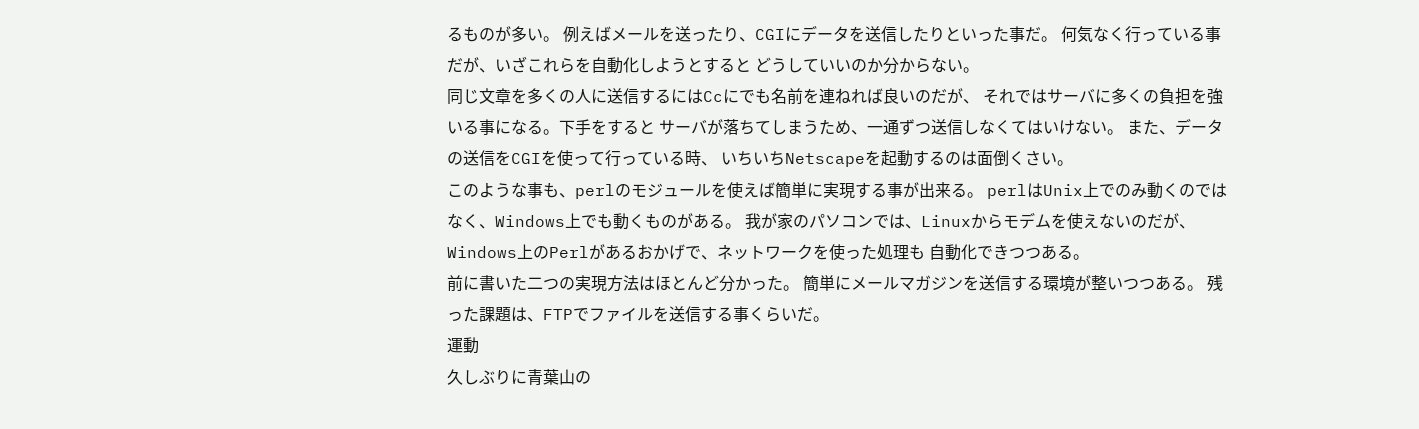るものが多い。 例えばメールを送ったり、CGIにデータを送信したりといった事だ。 何気なく行っている事だが、いざこれらを自動化しようとすると どうしていいのか分からない。
同じ文章を多くの人に送信するにはCcにでも名前を連ねれば良いのだが、 それではサーバに多くの負担を強いる事になる。下手をすると サーバが落ちてしまうため、一通ずつ送信しなくてはいけない。 また、データの送信をCGIを使って行っている時、 いちいちNetscapeを起動するのは面倒くさい。
このような事も、perlのモジュールを使えば簡単に実現する事が出来る。 perlはUnix上でのみ動くのではなく、Windows上でも動くものがある。 我が家のパソコンでは、Linuxからモデムを使えないのだが、 Windows上のPerlがあるおかげで、ネットワークを使った処理も 自動化できつつある。
前に書いた二つの実現方法はほとんど分かった。 簡単にメールマガジンを送信する環境が整いつつある。 残った課題は、FTPでファイルを送信する事くらいだ。
運動
久しぶりに青葉山の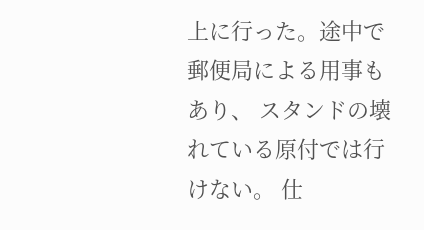上に行った。途中で郵便局による用事もあり、 スタンドの壊れている原付では行けない。 仕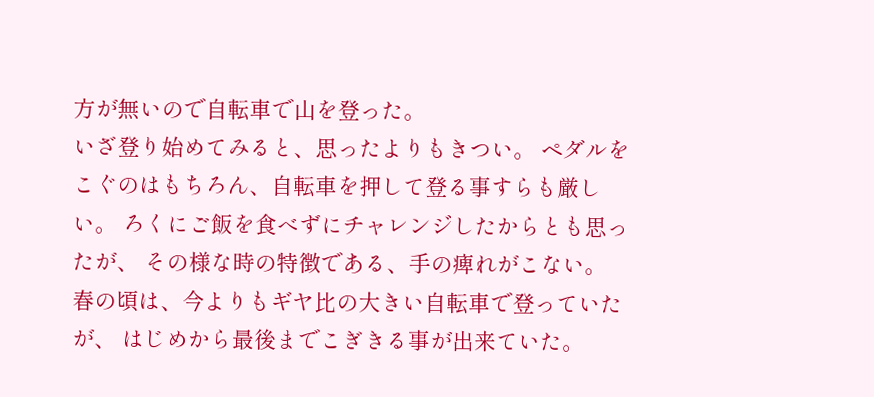方が無いので自転車で山を登った。
いざ登り始めてみると、思ったよりもきつい。 ペダルをこぐのはもちろん、自転車を押して登る事すらも厳しい。 ろくにご飯を食べずにチャレンジしたからとも思ったが、 その様な時の特徴である、手の痺れがこない。
春の頃は、今よりもギヤ比の大きい自転車で登っていたが、 はじめから最後までこぎきる事が出来ていた。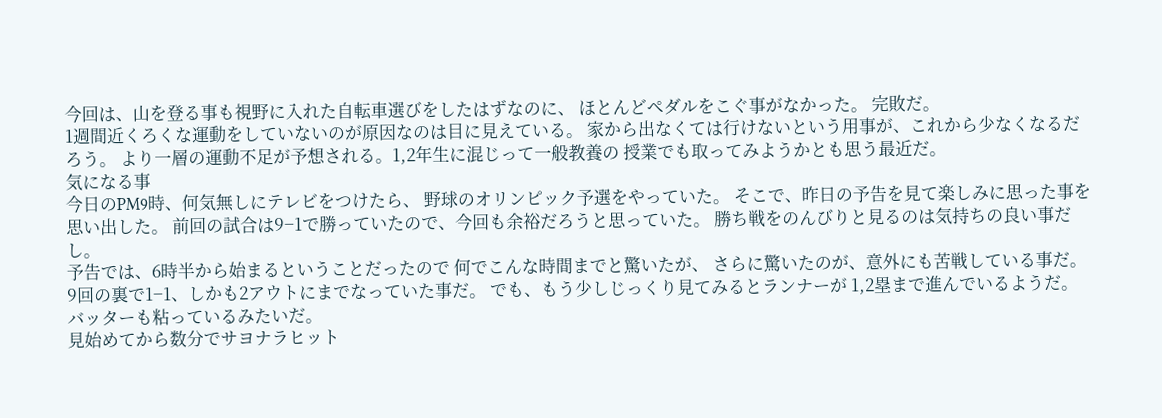今回は、山を登る事も視野に入れた自転車選びをしたはずなのに、 ほとんどペダルをこぐ事がなかった。 完敗だ。
1週間近くろくな運動をしていないのが原因なのは目に見えている。 家から出なくては行けないという用事が、これから少なくなるだろう。 より一層の運動不足が予想される。1,2年生に混じって一般教養の 授業でも取ってみようかとも思う最近だ。
気になる事
今日のPM9時、何気無しにテレビをつけたら、 野球のオリンピック予選をやっていた。 そこで、昨日の予告を見て楽しみに思った事を思い出した。 前回の試合は9−1で勝っていたので、今回も余裕だろうと思っていた。 勝ち戦をのんびりと見るのは気持ちの良い事だし。
予告では、6時半から始まるということだったので 何でこんな時間までと驚いたが、 さらに驚いたのが、意外にも苦戦している事だ。 9回の裏で1−1、しかも2アウトにまでなっていた事だ。 でも、もう少しじっくり見てみるとランナーが 1,2塁まで進んでいるようだ。 バッターも粘っているみたいだ。
見始めてから数分でサヨナラヒット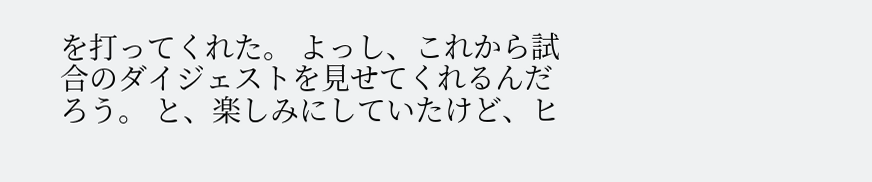を打ってくれた。 よっし、これから試合のダイジェストを見せてくれるんだろう。 と、楽しみにしていたけど、ヒ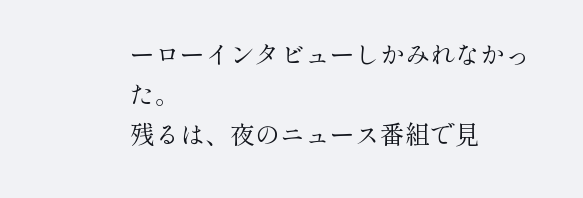ーローインタビューしかみれなかった。
残るは、夜のニュース番組で見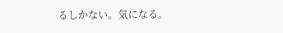るしかない。気になる。